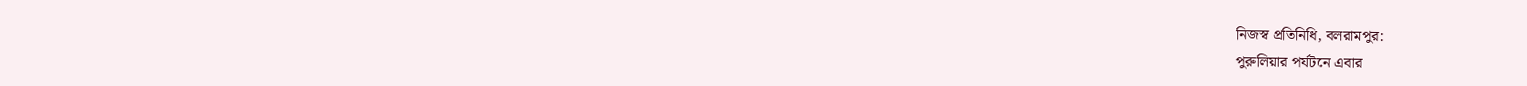নিজস্ব প্রতিনিধি, বলরামপুর:
পুরুলিয়ার পর্যটনে এবার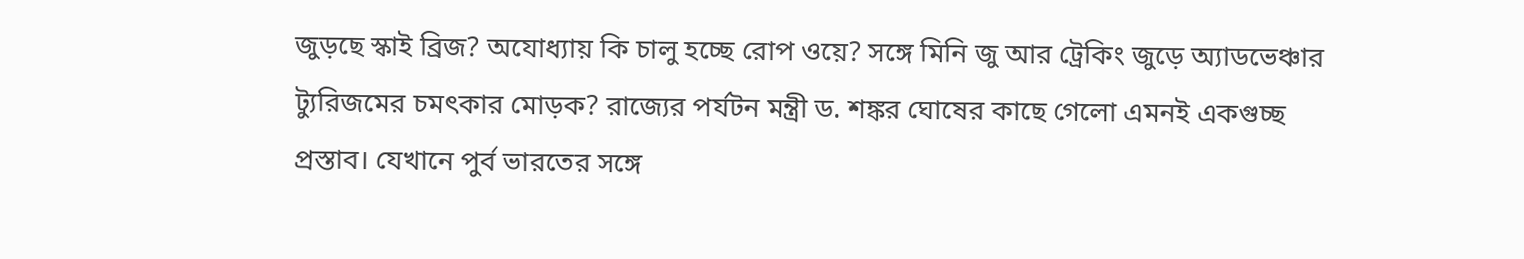জুড়ছে স্কাই ব্রিজ? অযোধ্যায় কি চালু হচ্ছে রোপ ওয়ে? সঙ্গে মিনি জু আর ট্রেকিং জুড়ে অ্যাডভেঞ্চার ট্যুরিজমের চমৎকার মোড়ক? রাজ্যের পর্যটন মন্ত্রী ড. শঙ্কর ঘোষের কাছে গেলো এমনই একগুচ্ছ প্রস্তাব। যেখানে পুর্ব ভারতের সঙ্গে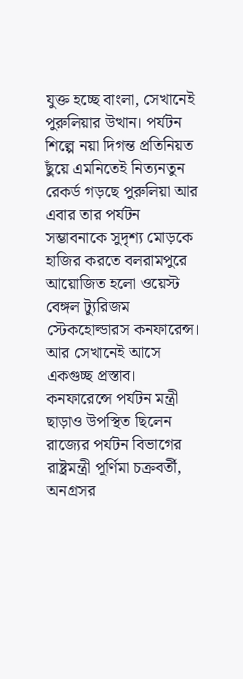যুক্ত হচ্ছে বাংলা, সেখানেই পুরুলিয়ার উত্থান। পর্যটন শিল্পে নয়া দিগন্ত প্রতিনিয়ত ছুঁয়ে এমনিতেই নিত্যনতুন রেকর্ড গড়ছে পুরুলিয়া আর এবার তার পর্যটন সম্ভাবনাকে সুদৃশ্য মোড়কে হাজির করতে বলরামপুরে আয়োজিত হলো ওয়েস্ট বেঙ্গল ট্যুরিজম স্টেকহোল্ডারস কনফারেন্স। আর সেখানেই আসে একগুচ্ছ প্রস্তাব। কনফারেন্সে পর্যটন মন্ত্রী ছাড়াও উপস্থিত ছিলেন রাজ্যের পর্যটন বিভাগের রাষ্ট্রমন্ত্রী পূর্ণিমা চক্রবর্তী, অনগ্রসর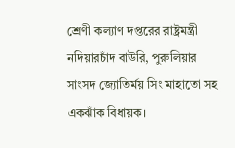শ্রেণী কল্যাণ দপ্তরের রাষ্ট্রমন্ত্রী নদিয়ারচাঁদ বাউরি, পুরুলিয়ার সাংসদ জ্যোতির্ময় সিং মাহাতো সহ একঝাঁক বিধায়ক।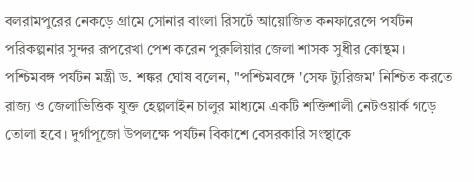বলরামপুরের নেকড়ে গ্রামে সোনার বাংলা রিসর্টে আয়োজিত কনফারেন্সে পর্যটন পরিকল্পনার সুন্দর রূপরেখা পেশ করেন পুরুলিয়ার জেলা শাসক সুধীর কোন্থম।
পশ্চিমবঙ্গ পর্যটন মন্ত্রী ড. শঙ্কর ঘোষ বলেন, "পশ্চিমবঙ্গে 'সেফ ট্যুরিজম' নিশ্চিত করতে রাজ্য ও জেলাভিত্তিক যুক্ত হেল্পলাইন চালুর মাধ্যমে একটি শক্তিশালী নেটওয়ার্ক গড়ে তোলা হবে। দুর্গাপূজো উপলক্ষে পর্যটন বিকাশে বেসরকারি সংস্থাকে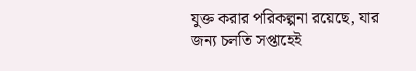যুক্ত করার পরিকল্পনা রয়েছে, যার জন্য চলতি সপ্তাহেই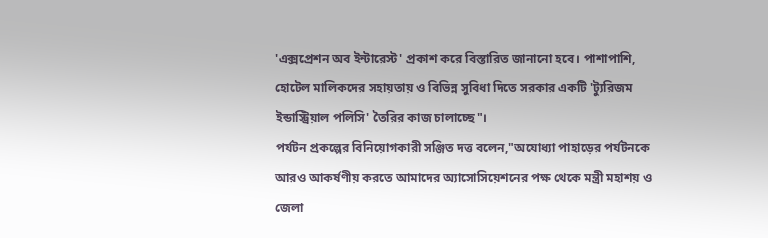'এক্সপ্রেশন অব ইন্টারেস্ট' প্রকাশ করে বিস্তারিত জানানো হবে। পাশাপাশি, হোটেল মালিকদের সহায়তায় ও বিভিন্ন সুবিধা দিতে সরকার একটি 'ট্যুরিজম ইন্ডাস্ট্রিয়াল পলিসি' তৈরির কাজ চালাচ্ছে"।
পর্যটন প্রকল্পের বিনিয়োগকারী সঞ্জিত দত্ত বলেন,"অযোধ্যা পাহাড়ের পর্যটনকে আরও আকর্ষণীয় করতে আমাদের অ্যাসোসিয়েশনের পক্ষ থেকে মন্ত্রী মহাশয় ও জেলা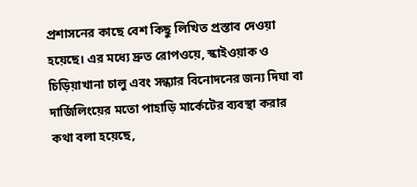প্রশাসনের কাছে বেশ কিছু লিখিত প্রস্তাব দেওয়া হয়েছে। এর মধ্যে দ্রুত রোপওয়ে, স্কাইওয়াক ও চিড়িয়াখানা চালু এবং সন্ধ্যার বিনোদনের জন্য দিঘা বা দার্জিলিংয়ের মতো পাহাড়ি মার্কেটের ব্যবস্থা করার কথা বলা হয়েছে,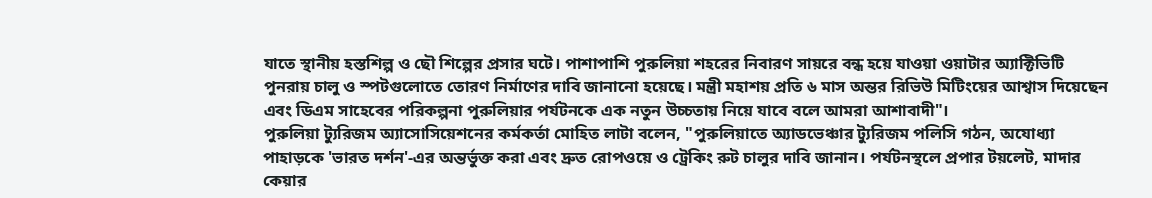যাতে স্থানীয় হস্তশিল্প ও ছৌ শিল্পের প্রসার ঘটে। পাশাপাশি পুরুলিয়া শহরের নিবারণ সায়রে বন্ধ হয়ে যাওয়া ওয়াটার অ্যাক্টিভিটি পুনরায় চালু ও স্পটগুলোতে তোরণ নির্মাণের দাবি জানানো হয়েছে। মন্ত্রী মহাশয় প্রতি ৬ মাস অন্তর রিভিউ মিটিংয়ের আশ্বাস দিয়েছেন এবং ডিএম সাহেবের পরিকল্পনা পুরুলিয়ার পর্যটনকে এক নতুন উচ্চতায় নিয়ে যাবে বলে আমরা আশাবাদী"।
পুরুলিয়া ট্যুরিজম অ্যাসোসিয়েশনের কর্মকর্তা মোহিত লাটা বলেন, "পুরুলিয়াতে অ্যাডভেঞ্চার ট্যুরিজম পলিসি গঠন, অযোধ্যা পাহাড়কে 'ভারত দর্শন'-এর অন্তর্ভুক্ত করা এবং দ্রুত রোপওয়ে ও ট্রেকিং রুট চালুর দাবি জানান। পর্যটনস্থলে প্রপার টয়লেট, মাদার কেয়ার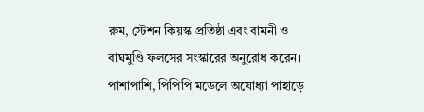রুম, স্টেশন কিয়স্ক প্রতিষ্ঠা এবং বামনী ও বাঘমুণ্ডি ফলসের সংস্কারের অনুরোধ করেন। পাশাপাশি, পিপিপি মডেলে অযোধ্যা পাহাড়ে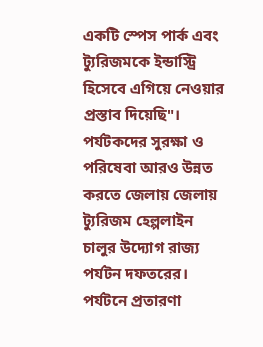একটি স্পেস পার্ক এবং ট্যুরিজমকে ইন্ডাস্ট্রি হিসেবে এগিয়ে নেওয়ার প্রস্তাব দিয়েছি"।
পর্যটকদের সুরক্ষা ও পরিষেবা আরও উন্নত করতে জেলায় জেলায় ট্যুরিজম হেল্পলাইন চালুর উদ্যোগ রাজ্য পর্যটন দফতরের। পর্যটনে প্রতারণা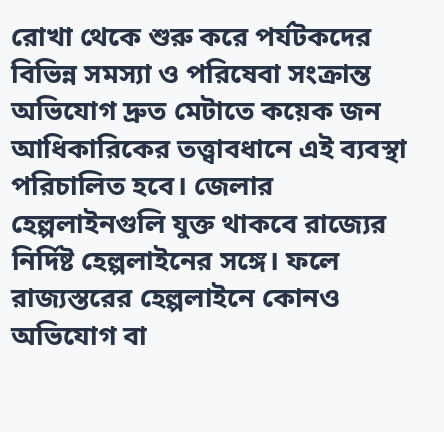রোখা থেকে শুরু করে পর্যটকদের বিভিন্ন সমস্যা ও পরিষেবা সংক্রান্ত অভিযোগ দ্রুত মেটাতে কয়েক জন আধিকারিকের তত্ত্বাবধানে এই ব্যবস্থা পরিচালিত হবে। জেলার হেল্পলাইনগুলি যুক্ত থাকবে রাজ্যের নির্দিষ্ট হেল্পলাইনের সঙ্গে। ফলে রাজ্যস্তরের হেল্পলাইনে কোনও অভিযোগ বা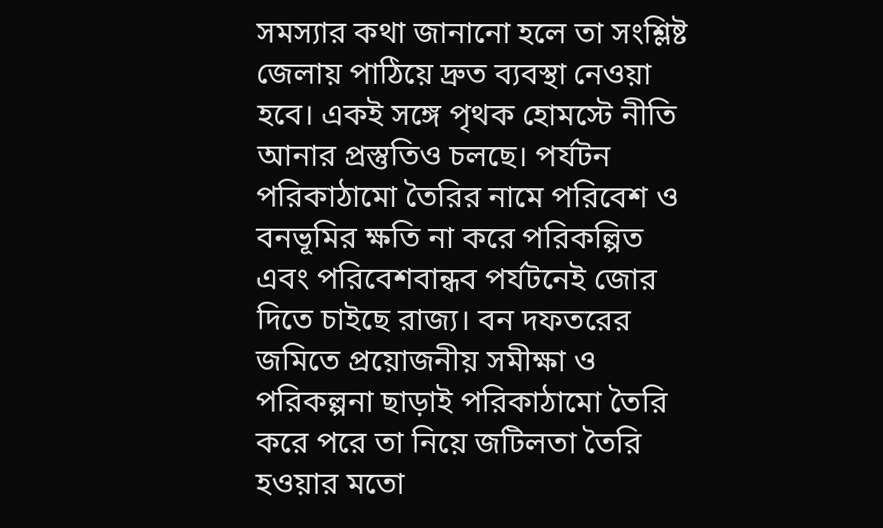সমস্যার কথা জানানো হলে তা সংশ্লিষ্ট জেলায় পাঠিয়ে দ্রুত ব্যবস্থা নেওয়া হবে। একই সঙ্গে পৃথক হোমস্টে নীতি আনার প্রস্তুতিও চলছে। পর্যটন পরিকাঠামো তৈরির নামে পরিবেশ ও বনভূমির ক্ষতি না করে পরিকল্পিত এবং পরিবেশবান্ধব পর্যটনেই জোর দিতে চাইছে রাজ্য। বন দফতরের জমিতে প্রয়োজনীয় সমীক্ষা ও পরিকল্পনা ছাড়াই পরিকাঠামো তৈরি করে পরে তা নিয়ে জটিলতা তৈরি হওয়ার মতো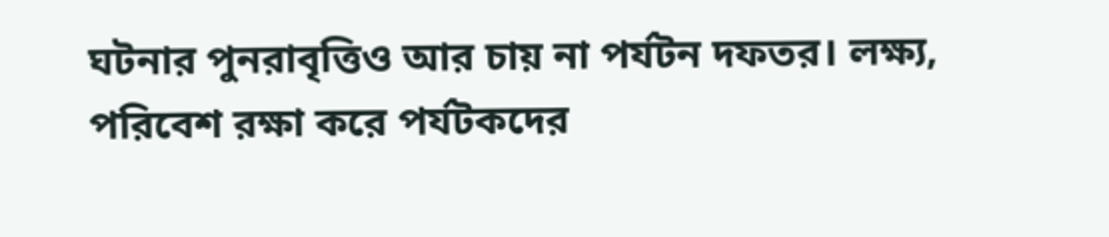ঘটনার পুনরাবৃত্তিও আর চায় না পর্যটন দফতর। লক্ষ্য, পরিবেশ রক্ষা করে পর্যটকদের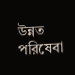উন্নত পরিষেবা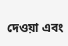দেওয়া এবং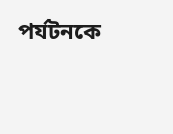পর্যটনকে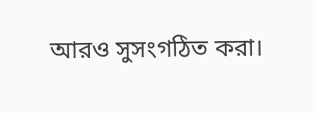আরও সুসংগঠিত করা।